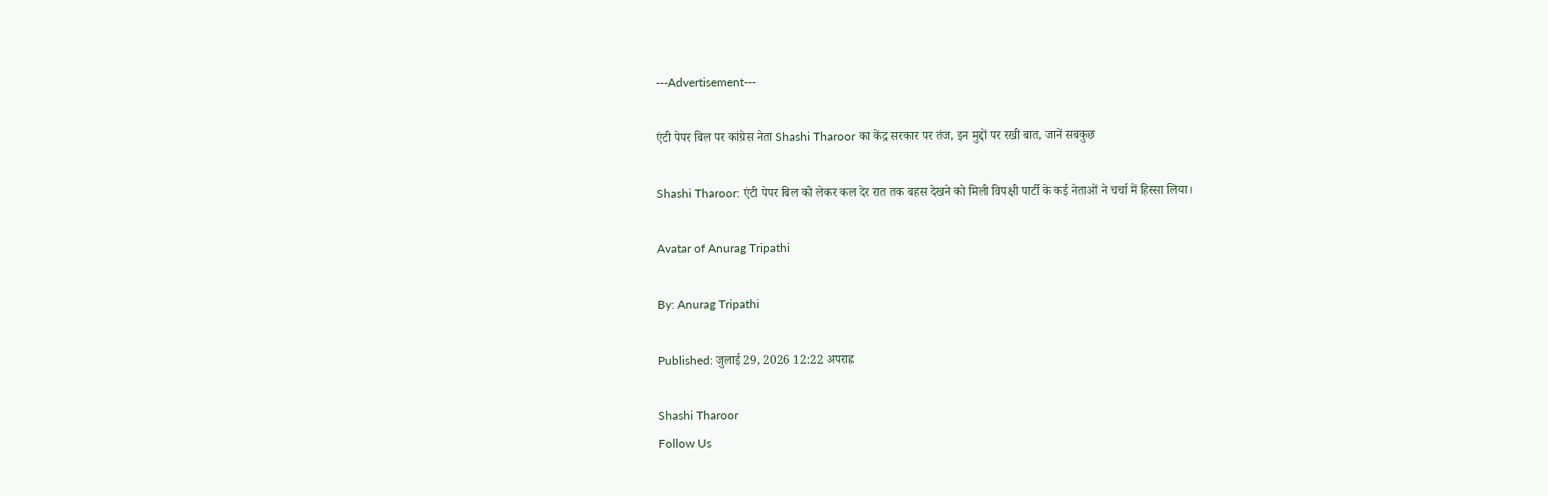---Advertisement---

एंटी पेपर बिल पर कांग्रेस नेता Shashi Tharoor का केंद्र सरकार पर तंज, इन मुद्दों पर रखी बात, जानें सबकुछ

Shashi Tharoor: एंटी पेपर बिल को लेकर कल देर रात तक बहस देखने को मिली विपक्षी पार्टी के कई नेताओं ने चर्चा में हिस्सा लिया।

Avatar of Anurag Tripathi

By: Anurag Tripathi

Published: जुलाई 29, 2026 12:22 अपराह्न

Shashi Tharoor
Follow Us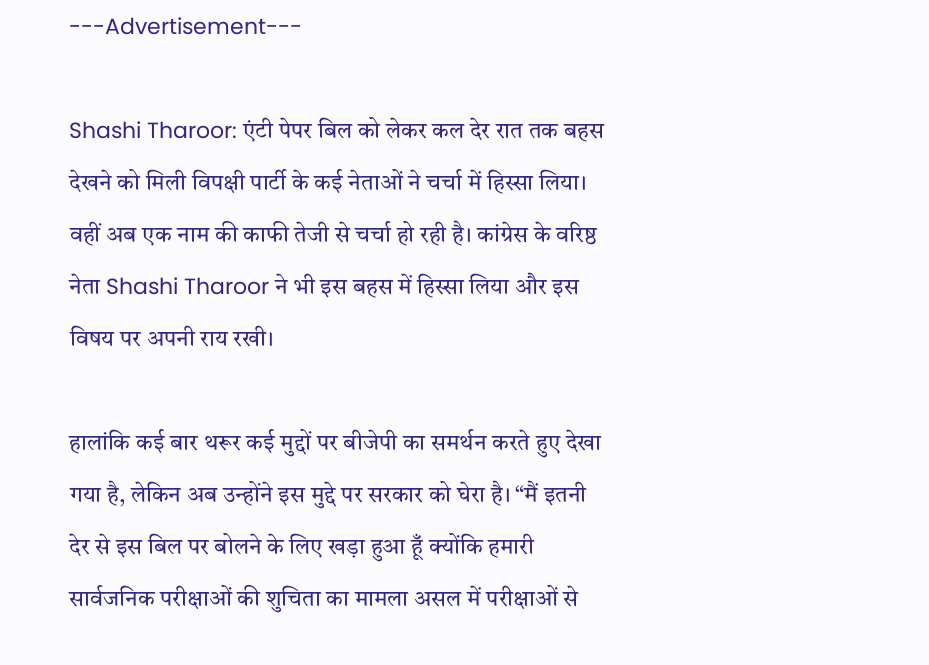---Advertisement---

Shashi Tharoor: एंटी पेपर बिल को लेकर कल देर रात तक बहस देखने को मिली विपक्षी पार्टी के कई नेताओं ने चर्चा में हिस्सा लिया। वहीं अब एक नाम की काफी तेजी से चर्चा हो रही है। कांग्रेस के वरिष्ठ नेता Shashi Tharoor ने भी इस बहस में हिस्सा लिया और इस विषय पर अपनी राय रखी।

हालांकि कई बार थरूर कई मुद्दों पर बीजेपी का समर्थन करते हुए देखा गया है, लेकिन अब उन्होंने इस मुद्दे पर सरकार को घेरा है। “मैं इतनी देर से इस बिल पर बोलने के लिए खड़ा हुआ हूँ क्योंकि हमारी सार्वजनिक परीक्षाओं की शुचिता का मामला असल में परीक्षाओं से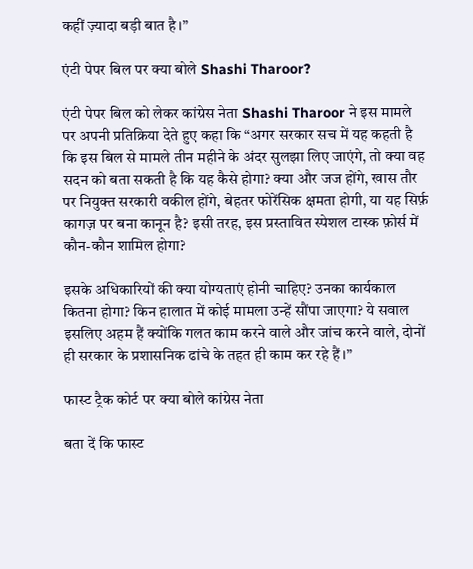कहीं ज़्यादा बड़ी बात है।”

एंटी पेपर बिल पर क्या बोले Shashi Tharoor?

एंटी पेपर बिल को लेकर कांग्रेस नेता Shashi Tharoor ने इस मामले पर अपनी प्रतिक्रिया देते हुए कहा कि “अगर सरकार सच में यह कहती है कि इस बिल से मामले तीन महीने के अंदर सुलझा लिए जाएंगे, तो क्या वह सदन को बता सकती है कि यह कैसे होगा? क्या और जज होंगे, खास तौर पर नियुक्त सरकारी वकील होंगे, बेहतर फोरेंसिक क्षमता होगी, या यह सिर्फ़ कागज़ पर बना कानून है? इसी तरह, इस प्रस्तावित स्पेशल टास्क फ़ोर्स में कौन-कौन शामिल होगा?

इसके अधिकारियों की क्या योग्यताएं होनी चाहिए? उनका कार्यकाल कितना होगा? किन हालात में कोई मामला उन्हें सौंपा जाएगा? ये सवाल इसलिए अहम हैं क्योंकि गलत काम करने वाले और जांच करने वाले, दोनों ही सरकार के प्रशासनिक ढांचे के तहत ही काम कर रहे हैं।”

फास्ट ट्रैक कोर्ट पर क्या बोले कांग्रेस नेता

बता दें कि फास्ट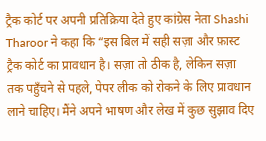ट्रैक कोर्ट पर अपनी प्रतिक्रिया देते हुए कांग्रेस नेता Shashi Tharoor ने कहा कि “इस बिल में सही सज़ा और फ़ास्ट ट्रैक कोर्ट का प्रावधान है। सज़ा तो ठीक है, लेकिन सज़ा तक पहुँचने से पहले, पेपर लीक को रोकने के लिए प्रावधान लाने चाहिए। मैंने अपने भाषण और लेख में कुछ सुझाव दिए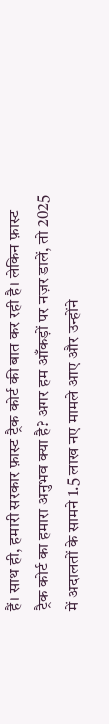हैं। साथ ही, हमारी सरकार फ़ास्ट ट्रैक कोर्ट की बात कर रही है। लेकिन फ़ास्ट ट्रैक कोर्ट का हमारा अनुभव क्या है? अगर हम आँकड़ों पर नज़र डालें, तो 2025 में अदालतों के सामने 1.5 लाख नए मामले आए और उन्होंने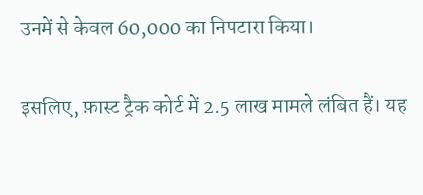उनमें से केवल 60,000 का निपटारा किया।

इसलिए, फ़ास्ट ट्रैक कोर्ट में 2.5 लाख मामले लंबित हैं। यह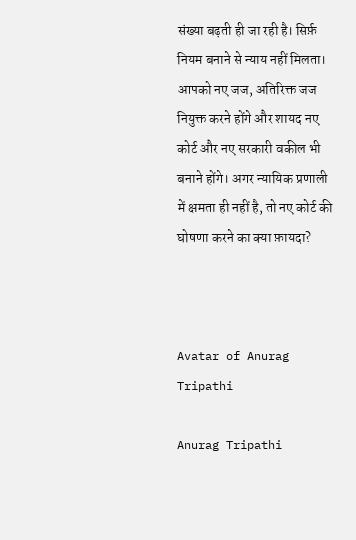संख्या बढ़ती ही जा रही है। सिर्फ़ नियम बनाने से न्याय नहीं मिलता। आपको नए जज, अतिरिक्त जज नियुक्त करने होंगे और शायद नए कोर्ट और नए सरकारी वकील भी बनाने होंगे। अगर न्यायिक प्रणाली में क्षमता ही नहीं है, तो नए कोर्ट की घोषणा करने का क्या फ़ायदा?



Avatar of Anurag Tripathi

Anurag Tripathi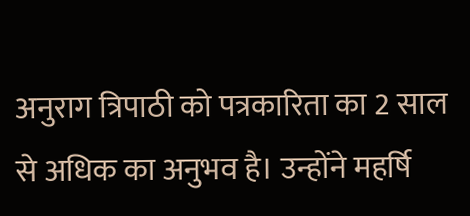अनुराग त्रिपाठी को पत्रकारिता का 2 साल से अधिक का अनुभव है। उन्होंने महर्षि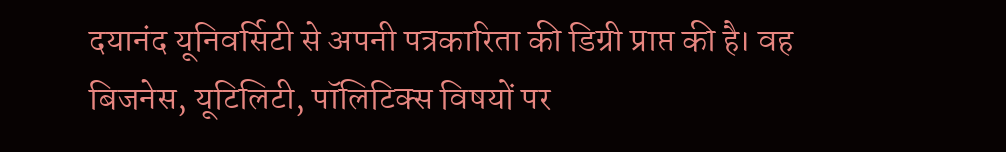दयानंद यूनिवर्सिटी से अपनी पत्रकारिता की डिग्री प्राप्त की है। वह बिजनेस, यूटिलिटी, पॉलिटिक्स विषयों पर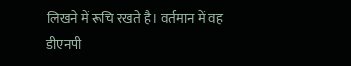लिखने में रूचि रखते है। वर्तमान में वह डीएनपी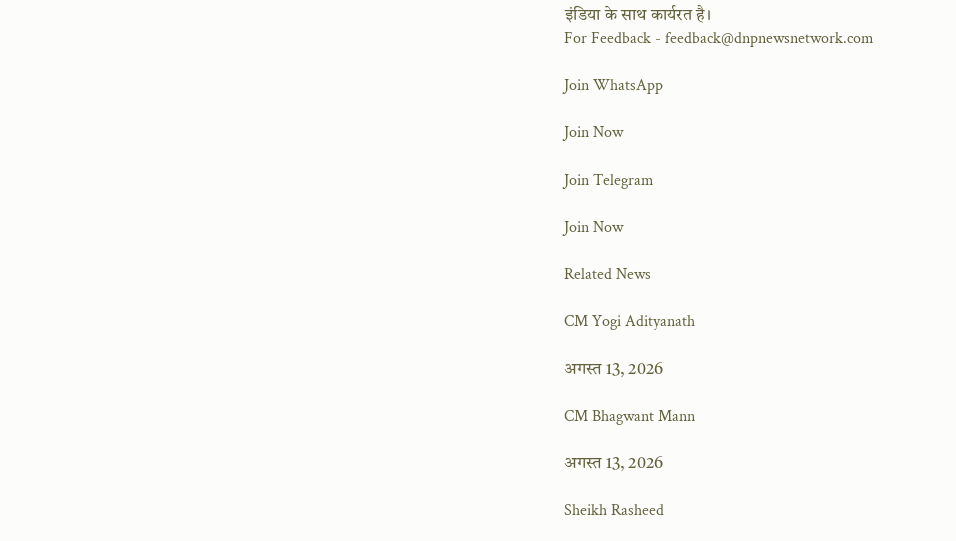इंडिया के साथ कार्यरत है।
For Feedback - feedback@dnpnewsnetwork.com

Join WhatsApp

Join Now

Join Telegram

Join Now

Related News

CM Yogi Adityanath

अगस्त 13, 2026

CM Bhagwant Mann

अगस्त 13, 2026

Sheikh Rasheed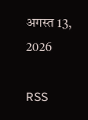अगस्त 13, 2026

RSS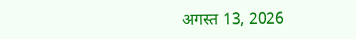अगस्त 13, 2026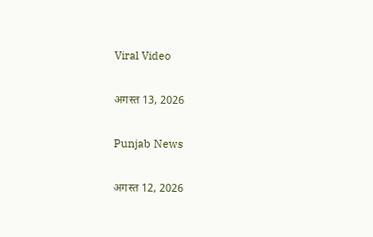Viral Video

अगस्त 13, 2026

Punjab News

अगस्त 12, 2026